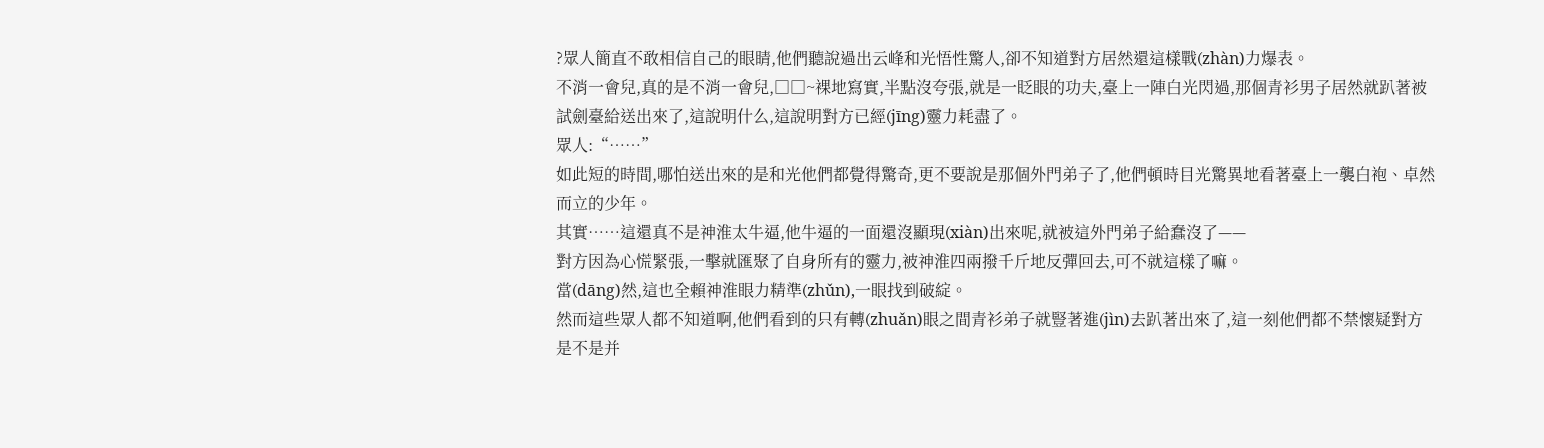?眾人簡直不敢相信自己的眼睛,他們聽說過出云峰和光悟性驚人,卻不知道對方居然還這樣戰(zhàn)力爆表。
不消一會兒,真的是不消一會兒,□□~裸地寫實,半點沒夸張,就是一眨眼的功夫,臺上一陣白光閃過,那個青衫男子居然就趴著被試劍臺給送出來了,這說明什么,這說明對方已經(jīng)靈力耗盡了。
眾人:“……”
如此短的時間,哪怕送出來的是和光他們都覺得驚奇,更不要說是那個外門弟子了,他們頓時目光驚異地看著臺上一襲白袍、卓然而立的少年。
其實……這還真不是神淮太牛逼,他牛逼的一面還沒顯現(xiàn)出來呢,就被這外門弟子給蠢沒了——
對方因為心慌緊張,一擊就匯聚了自身所有的靈力,被神淮四兩撥千斤地反彈回去,可不就這樣了嘛。
當(dāng)然,這也全賴神淮眼力精準(zhǔn),一眼找到破綻。
然而這些眾人都不知道啊,他們看到的只有轉(zhuǎn)眼之間青衫弟子就豎著進(jìn)去趴著出來了,這一刻他們都不禁懷疑對方是不是并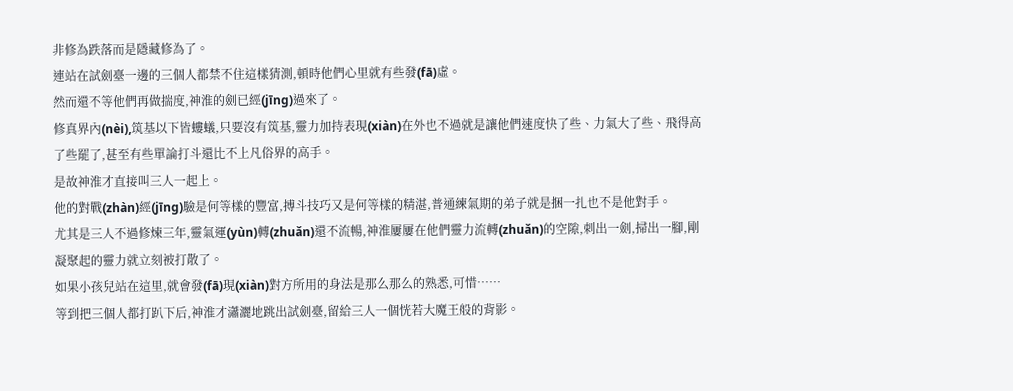非修為跌落而是隱藏修為了。
連站在試劍臺一邊的三個人都禁不住這樣猜測,頓時他們心里就有些發(fā)虛。
然而還不等他們再做揣度,神淮的劍已經(jīng)過來了。
修真界內(nèi),筑基以下皆螻蟻,只要沒有筑基,靈力加持表現(xiàn)在外也不過就是讓他們速度快了些、力氣大了些、飛得高了些罷了,甚至有些單論打斗還比不上凡俗界的高手。
是故神淮才直接叫三人一起上。
他的對戰(zhàn)經(jīng)驗是何等樣的豐富,搏斗技巧又是何等樣的精湛,普通練氣期的弟子就是捆一扎也不是他對手。
尤其是三人不過修煉三年,靈氣運(yùn)轉(zhuǎn)還不流暢,神淮屢屢在他們靈力流轉(zhuǎn)的空隙,刺出一劍,掃出一腳,剛凝聚起的靈力就立刻被打散了。
如果小孩兒站在這里,就會發(fā)現(xiàn)對方所用的身法是那么那么的熟悉,可惜……
等到把三個人都打趴下后,神淮才瀟灑地跳出試劍臺,留給三人一個恍若大魔王般的背影。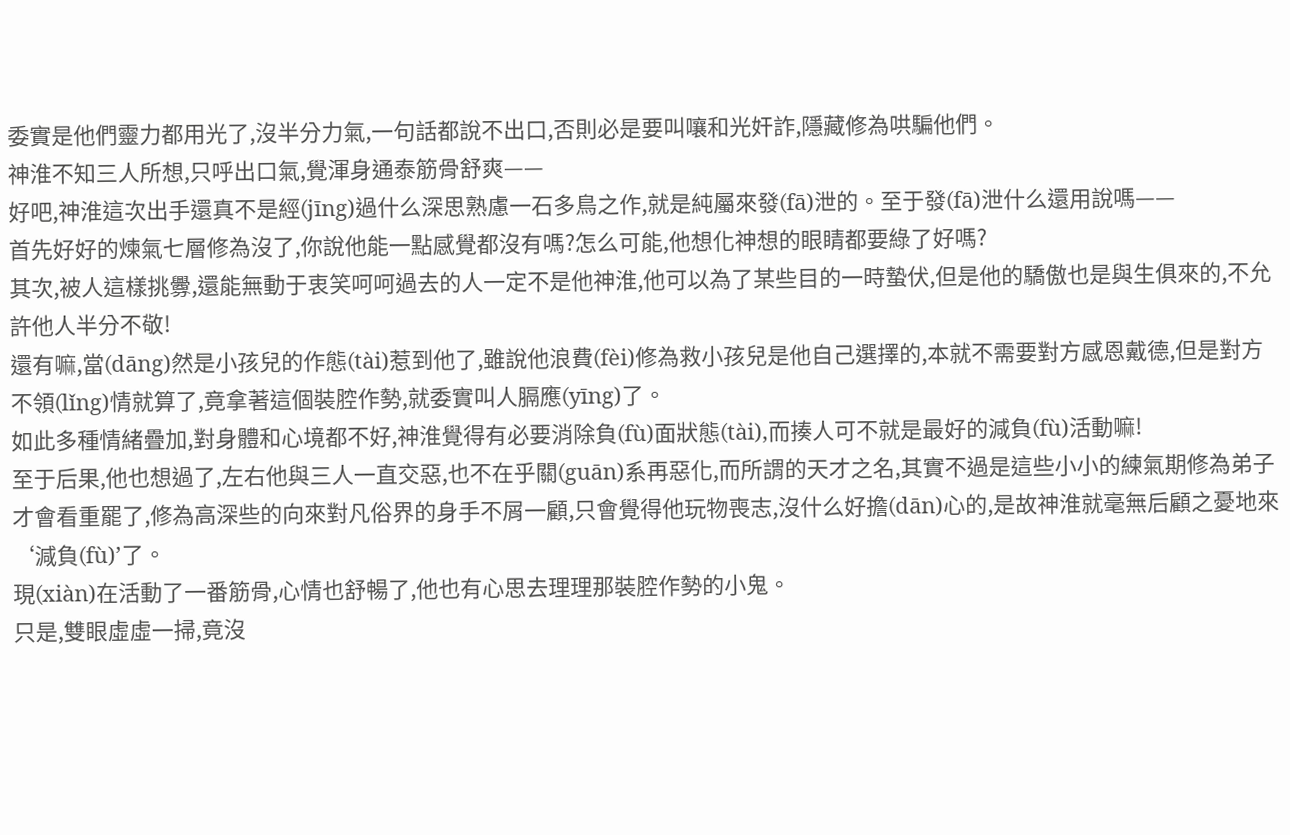委實是他們靈力都用光了,沒半分力氣,一句話都說不出口,否則必是要叫嚷和光奸詐,隱藏修為哄騙他們。
神淮不知三人所想,只呼出口氣,覺渾身通泰筋骨舒爽——
好吧,神淮這次出手還真不是經(jīng)過什么深思熟慮一石多鳥之作,就是純屬來發(fā)泄的。至于發(fā)泄什么還用說嗎——
首先好好的煉氣七層修為沒了,你說他能一點感覺都沒有嗎?怎么可能,他想化神想的眼睛都要綠了好嗎?
其次,被人這樣挑釁,還能無動于衷笑呵呵過去的人一定不是他神淮,他可以為了某些目的一時蟄伏,但是他的驕傲也是與生俱來的,不允許他人半分不敬!
還有嘛,當(dāng)然是小孩兒的作態(tài)惹到他了,雖說他浪費(fèi)修為救小孩兒是他自己選擇的,本就不需要對方感恩戴德,但是對方不領(lǐng)情就算了,竟拿著這個裝腔作勢,就委實叫人膈應(yīng)了。
如此多種情緒疊加,對身體和心境都不好,神淮覺得有必要消除負(fù)面狀態(tài),而揍人可不就是最好的減負(fù)活動嘛!
至于后果,他也想過了,左右他與三人一直交惡,也不在乎關(guān)系再惡化,而所謂的天才之名,其實不過是這些小小的練氣期修為弟子才會看重罷了,修為高深些的向來對凡俗界的身手不屑一顧,只會覺得他玩物喪志,沒什么好擔(dān)心的,是故神淮就毫無后顧之憂地來‘減負(fù)’了。
現(xiàn)在活動了一番筋骨,心情也舒暢了,他也有心思去理理那裝腔作勢的小鬼。
只是,雙眼虛虛一掃,竟沒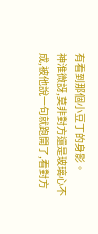有看到那個小豆丁的身影。
神淮微訝,莫非對方還是玻璃心不成,被他說一句就跑開了,看對方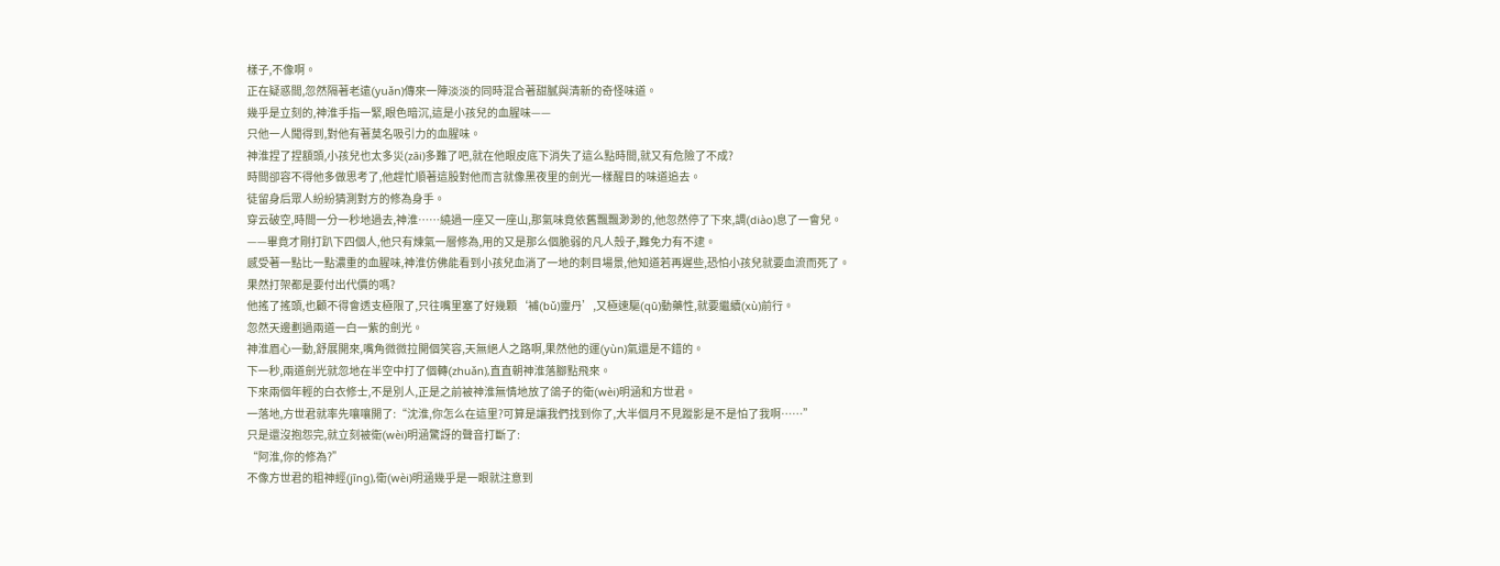樣子,不像啊。
正在疑惑間,忽然隔著老遠(yuǎn)傳來一陣淡淡的同時混合著甜膩與清新的奇怪味道。
幾乎是立刻的,神淮手指一緊,眼色暗沉,這是小孩兒的血腥味——
只他一人聞得到,對他有著莫名吸引力的血腥味。
神淮捏了捏額頭,小孩兒也太多災(zāi)多難了吧,就在他眼皮底下消失了這么點時間,就又有危險了不成?
時間卻容不得他多做思考了,他趕忙順著這股對他而言就像黑夜里的劍光一樣醒目的味道追去。
徒留身后眾人紛紛猜測對方的修為身手。
穿云破空,時間一分一秒地過去,神淮……繞過一座又一座山,那氣味竟依舊飄飄渺渺的,他忽然停了下來,調(diào)息了一會兒。
——畢竟才剛打趴下四個人,他只有煉氣一層修為,用的又是那么個脆弱的凡人殼子,難免力有不逮。
感受著一點比一點濃重的血腥味,神淮仿佛能看到小孩兒血淌了一地的刺目場景,他知道若再遲些,恐怕小孩兒就要血流而死了。
果然打架都是要付出代價的嗎?
他搖了搖頭,也顧不得會透支極限了,只往嘴里塞了好幾顆‘補(bǔ)靈丹’,又極速驅(qū)動藥性,就要繼續(xù)前行。
忽然天邊劃過兩道一白一紫的劍光。
神淮眉心一動,舒展開來,嘴角微微拉開個笑容,天無絕人之路啊,果然他的運(yùn)氣還是不錯的。
下一秒,兩道劍光就忽地在半空中打了個轉(zhuǎn),直直朝神淮落腳點飛來。
下來兩個年輕的白衣修士,不是別人,正是之前被神淮無情地放了鴿子的衛(wèi)明涵和方世君。
一落地,方世君就率先嚷嚷開了:“沈淮,你怎么在這里?可算是讓我們找到你了,大半個月不見蹤影是不是怕了我啊……”
只是還沒抱怨完,就立刻被衛(wèi)明涵驚訝的聲音打斷了:
“阿淮,你的修為?”
不像方世君的粗神經(jīng),衛(wèi)明涵幾乎是一眼就注意到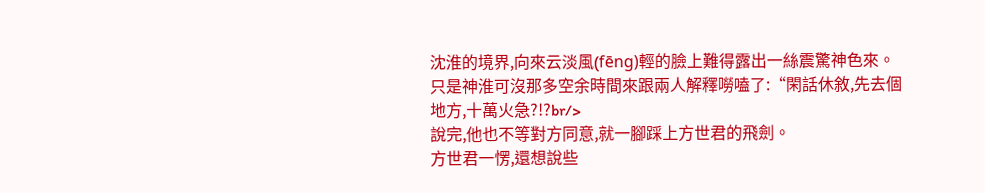沈淮的境界,向來云淡風(fēng)輕的臉上難得露出一絲震驚神色來。
只是神淮可沒那多空余時間來跟兩人解釋嘮嗑了:“閑話休敘,先去個地方,十萬火急?!?br/>
說完,他也不等對方同意,就一腳踩上方世君的飛劍。
方世君一愣,還想說些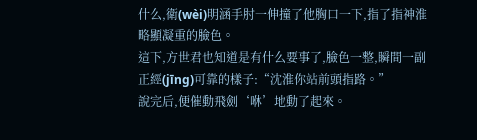什么,衛(wèi)明涵手肘一伸撞了他胸口一下,指了指神淮略顯凝重的臉色。
這下,方世君也知道是有什么要事了,臉色一整,瞬間一副正經(jīng)可靠的樣子:“沈淮你站前頭指路。”
說完后,便催動飛劍‘咻’地動了起來。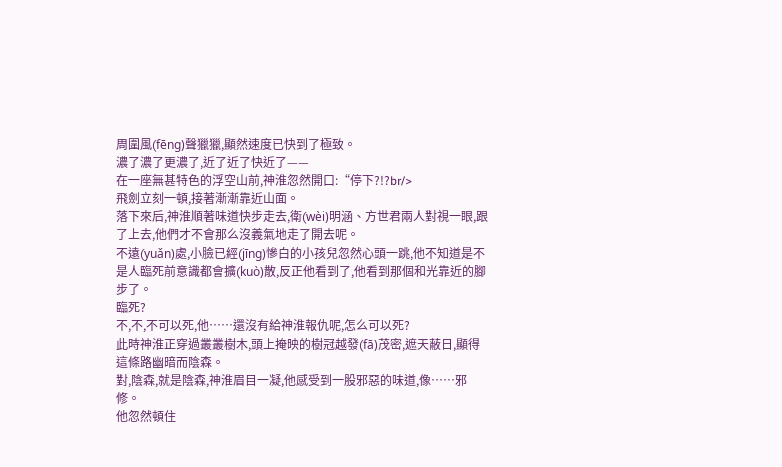周圍風(fēng)聲獵獵,顯然速度已快到了極致。
濃了濃了更濃了,近了近了快近了——
在一座無甚特色的浮空山前,神淮忽然開口:“停下?!?br/>
飛劍立刻一頓,接著漸漸靠近山面。
落下來后,神淮順著味道快步走去,衛(wèi)明涵、方世君兩人對視一眼,跟了上去,他們才不會那么沒義氣地走了開去呢。
不遠(yuǎn)處,小臉已經(jīng)慘白的小孩兒忽然心頭一跳,他不知道是不是人臨死前意識都會擴(kuò)散,反正他看到了,他看到那個和光靠近的腳步了。
臨死?
不,不,不可以死,他……還沒有給神淮報仇呢,怎么可以死?
此時神淮正穿過叢叢樹木,頭上掩映的樹冠越發(fā)茂密,遮天蔽日,顯得這條路幽暗而陰森。
對,陰森,就是陰森,神淮眉目一凝,他感受到一股邪惡的味道,像……邪修。
他忽然頓住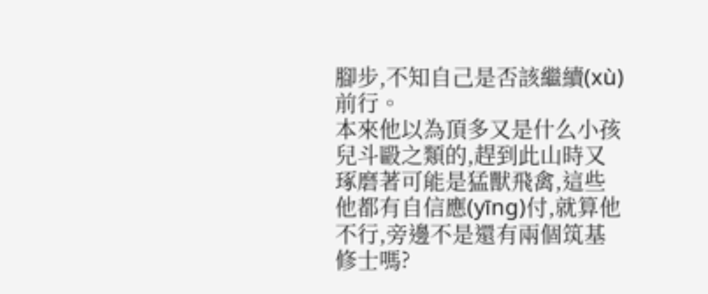腳步,不知自己是否該繼續(xù)前行。
本來他以為頂多又是什么小孩兒斗毆之類的,趕到此山時又琢磨著可能是猛獸飛禽,這些他都有自信應(yīng)付,就算他不行,旁邊不是還有兩個筑基修士嗎?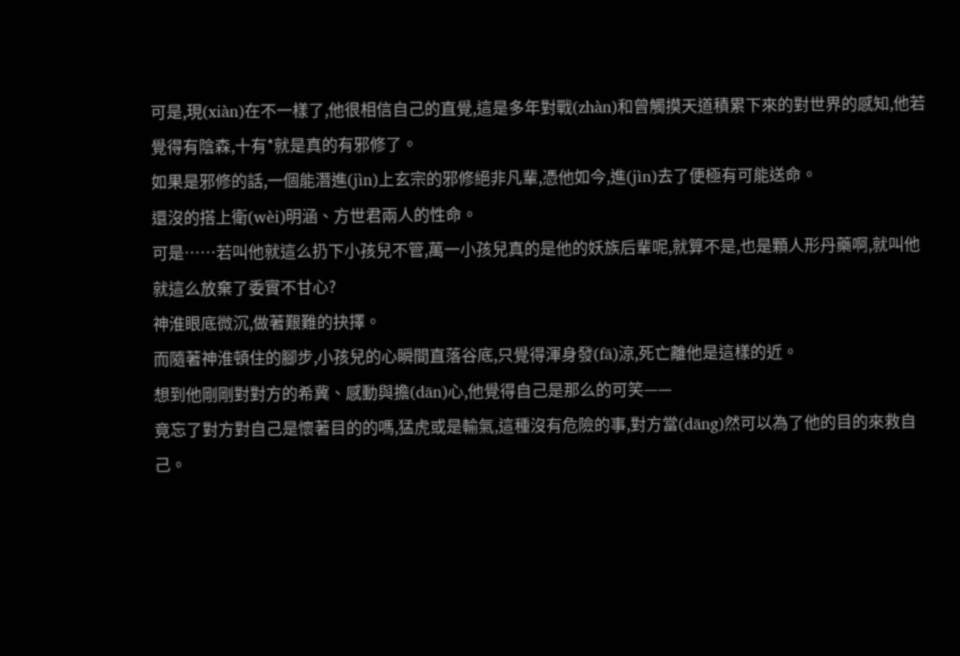可是,現(xiàn)在不一樣了,他很相信自己的直覺,這是多年對戰(zhàn)和曾觸摸天道積累下來的對世界的感知,他若覺得有陰森,十有*就是真的有邪修了。
如果是邪修的話,一個能潛進(jìn)上玄宗的邪修絕非凡輩,憑他如今,進(jìn)去了便極有可能送命。
還沒的搭上衛(wèi)明涵、方世君兩人的性命。
可是……若叫他就這么扔下小孩兒不管,萬一小孩兒真的是他的妖族后輩呢,就算不是,也是顆人形丹藥啊,就叫他就這么放棄了委實不甘心?
神淮眼底微沉,做著艱難的抉擇。
而隨著神淮頓住的腳步,小孩兒的心瞬間直落谷底,只覺得渾身發(fā)涼,死亡離他是這樣的近。
想到他剛剛對對方的希冀、感動與擔(dān)心,他覺得自己是那么的可笑——
竟忘了對方對自己是懷著目的的嗎,猛虎或是輸氣,這種沒有危險的事,對方當(dāng)然可以為了他的目的來救自己。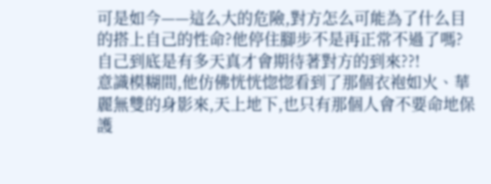可是如今——這么大的危險,對方怎么可能為了什么目的搭上自己的性命?他停住腳步不是再正常不過了嗎?
自己到底是有多天真才會期待著對方的到來??!
意識模糊間,他仿佛恍恍惚惚看到了那個衣袍如火、華麗無雙的身影來,天上地下,也只有那個人會不要命地保護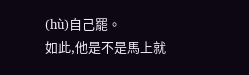(hù)自己罷。
如此,他是不是馬上就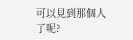可以見到那個人了呢?